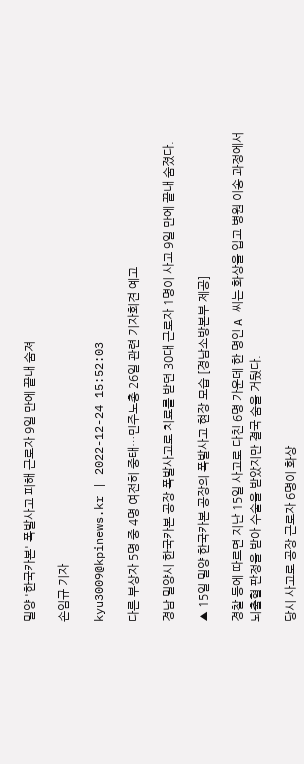밀양 '한국카본' 폭발사고 피해 근로자 9일 만에 끝내 숨져

손임규 기자

kyu3009@kpinews.kr | 2022-12-24 15:52:03

다른 부상자 5명 중 4명 여전히 중태…민주노총 26일 관련 기자회견 예고

경남 밀양시 한국카본 공장 폭발사고로 치료를 받던 30대 근로자 1명이 사고 9일 만에 끝내 숨졌다.

▲ 15일 밀양 한국카본 공장의 폭발사고 현장 모습 [경남소방본부 제공]

경찰 등에 따르면 지난 15일 사고로 다친 6명 가운데 한 명인 A 씨는 화상을 입고 병원 이송 과정에서 뇌출혈 판정을 받아 수술을 받았지만 결국 숨을 거뒀다.

당시 사고로 공장 근로자 6명이 화상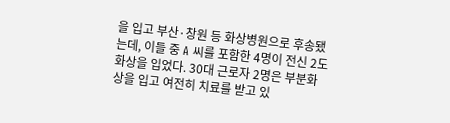을 입고 부산·창원 등 화상병원으로 후송됐는데, 이들 중 A 씨를 포함한 4명이 전신 2도 화상을 입었다. 30대 근로자 2명은 부분화상을 입고 여전히 치료를 받고 있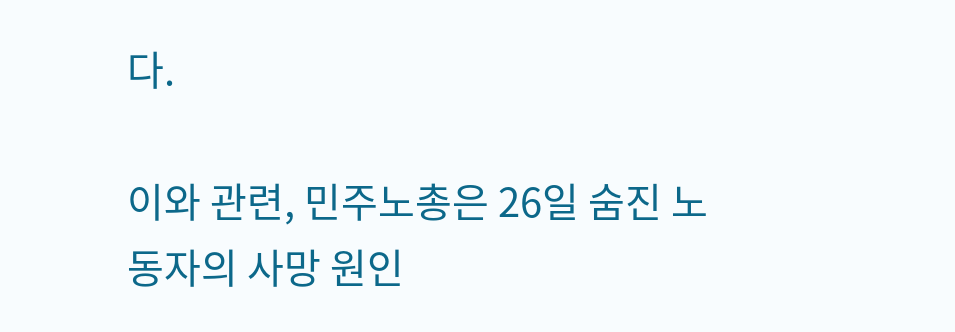다.

이와 관련, 민주노총은 26일 숨진 노동자의 사망 원인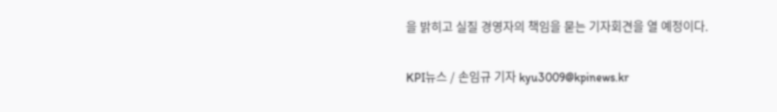을 밝히고 실질 경영자의 책임을 묻는 기자회견을 열 예정이다.

KPI뉴스 / 손임규 기자 kyu3009@kpinews.kr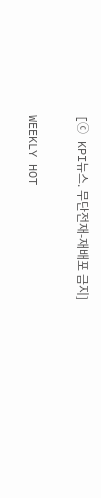[ⓒ KPI뉴스. 무단전재-재배포 금지]

WEEKLY HOT